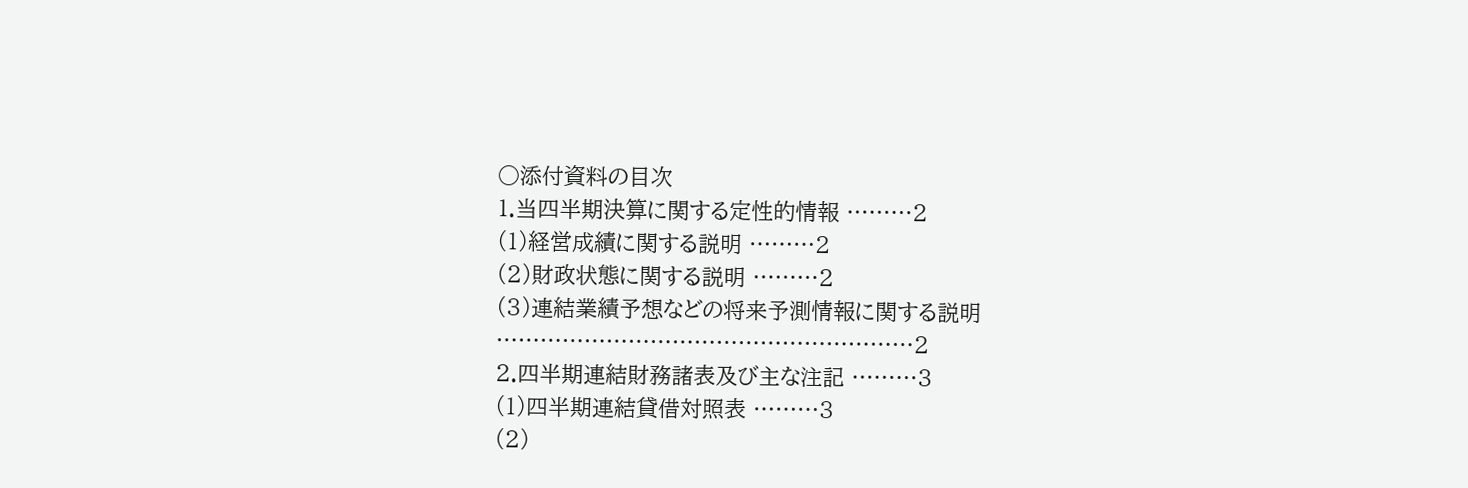○添付資料の目次
1.当四半期決算に関する定性的情報 ………2
(1)経営成績に関する説明 ………2
(2)財政状態に関する説明 ………2
(3)連結業績予想などの将来予測情報に関する説明 …………………………………………………2
2.四半期連結財務諸表及び主な注記 ………3
(1)四半期連結貸借対照表 ………3
(2)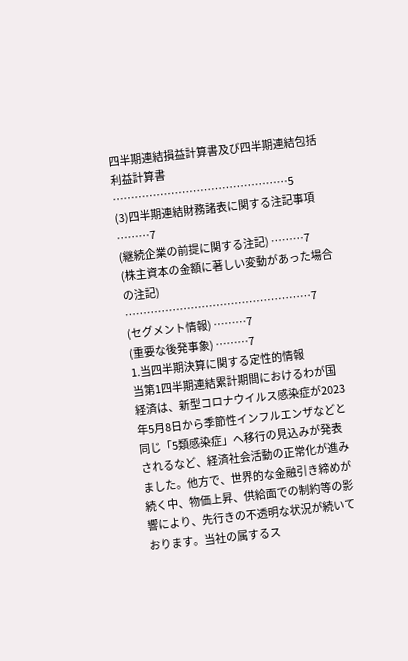四半期連結損益計算書及び四半期連結包括利益計算書 …………………………………………5
(3)四半期連結財務諸表に関する注記事項 ………7
(継続企業の前提に関する注記) ………7
(株主資本の金額に著しい変動があった場合の注記) ……………………………………………7
(セグメント情報) ………7
(重要な後発事象) ………7
1.当四半期決算に関する定性的情報
当第1四半期連結累計期間におけるわが国経済は、新型コロナウイルス感染症が2023年5月8日から季節性インフルエンザなどと同じ「5類感染症」へ移行の見込みが発表されるなど、経済社会活動の正常化が進みました。他方で、世界的な金融引き締めが続く中、物価上昇、供給面での制約等の影響により、先行きの不透明な状況が続いております。当社の属するス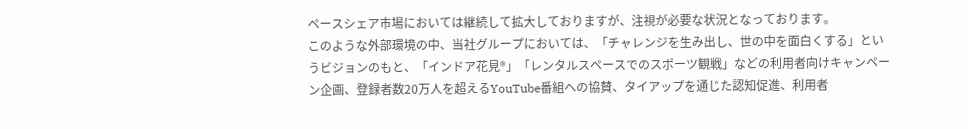ペースシェア市場においては継続して拡大しておりますが、注視が必要な状況となっております。
このような外部環境の中、当社グループにおいては、「チャレンジを生み出し、世の中を面白くする」というビジョンのもと、「インドア花見®」「レンタルスペースでのスポーツ観戦」などの利用者向けキャンペーン企画、登録者数20万人を超えるYouTube番組への協賛、タイアップを通じた認知促進、利用者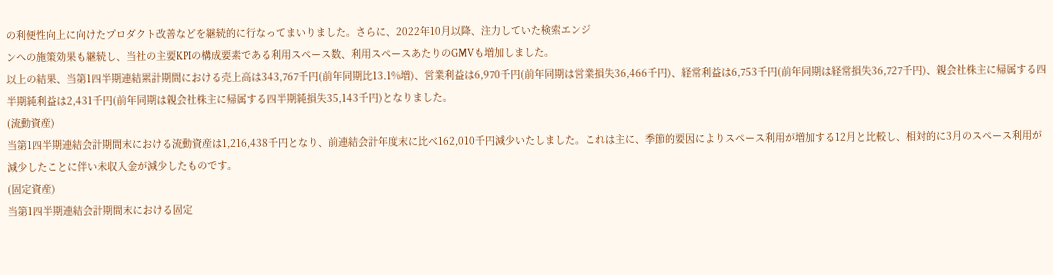の利便性向上に向けたプロダクト改善などを継続的に行なってまいりました。さらに、2022年10月以降、注力していた検索エンジ
ンへの施策効果も継続し、当社の主要KPIの構成要素である利用スペース数、利用スペースあたりのGMVも増加しました。
以上の結果、当第1四半期連結累計期間における売上高は343,767千円(前年同期比13.1%増)、営業利益は6,970千円(前年同期は営業損失36,466千円)、経常利益は6,753千円(前年同期は経常損失36,727千円)、親会社株主に帰属する四半期純利益は2,431千円(前年同期は親会社株主に帰属する四半期純損失35,143千円)となりました。
(流動資産)
当第1四半期連結会計期間末における流動資産は1,216,438千円となり、前連結会計年度末に比べ162,010千円減少いたしました。これは主に、季節的要因によりスペース利用が増加する12月と比較し、相対的に3月のスペース利用が減少したことに伴い未収入金が減少したものです。
(固定資産)
当第1四半期連結会計期間末における固定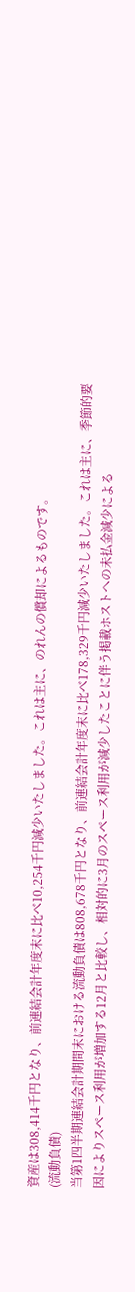資産は308,414千円となり、前連結会計年度末に比べ10,254千円減少いたしました。これは主に、のれんの償却によるものです。
(流動負債)
当第1四半期連結会計期間末における流動負債は808,678千円となり、前連結会計年度末に比べ178,329千円減少いたしました。これは主に、季節的要因によりスペース利用が増加する12月と比較し、相対的に3月のスペース利用が減少したことに伴う掲載ホストへの未払金減少による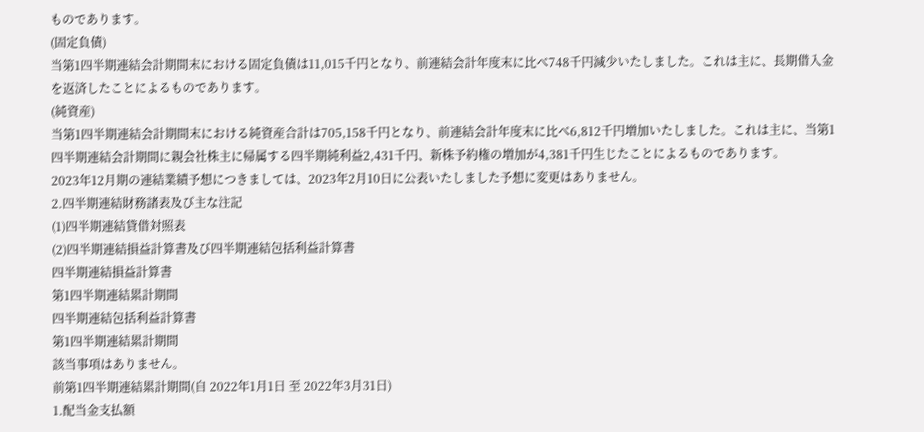ものであります。
(固定負債)
当第1四半期連結会計期間末における固定負債は11,015千円となり、前連結会計年度末に比べ748千円減少いたしました。これは主に、長期借入金を返済したことによるものであります。
(純資産)
当第1四半期連結会計期間末における純資産合計は705,158千円となり、前連結会計年度末に比べ6,812千円増加いたしました。これは主に、当第1四半期連結会計期間に親会社株主に帰属する四半期純利益2,431千円、新株予約権の増加が4,381千円生じたことによるものであります。
2023年12月期の連結業績予想につきましては、2023年2月10日に公表いたしました予想に変更はありません。
2.四半期連結財務諸表及び主な注記
(1)四半期連結貸借対照表
(2)四半期連結損益計算書及び四半期連結包括利益計算書
四半期連結損益計算書
第1四半期連結累計期間
四半期連結包括利益計算書
第1四半期連結累計期間
該当事項はありません。
前第1四半期連結累計期間(自 2022年1月1日 至 2022年3月31日)
1.配当金支払額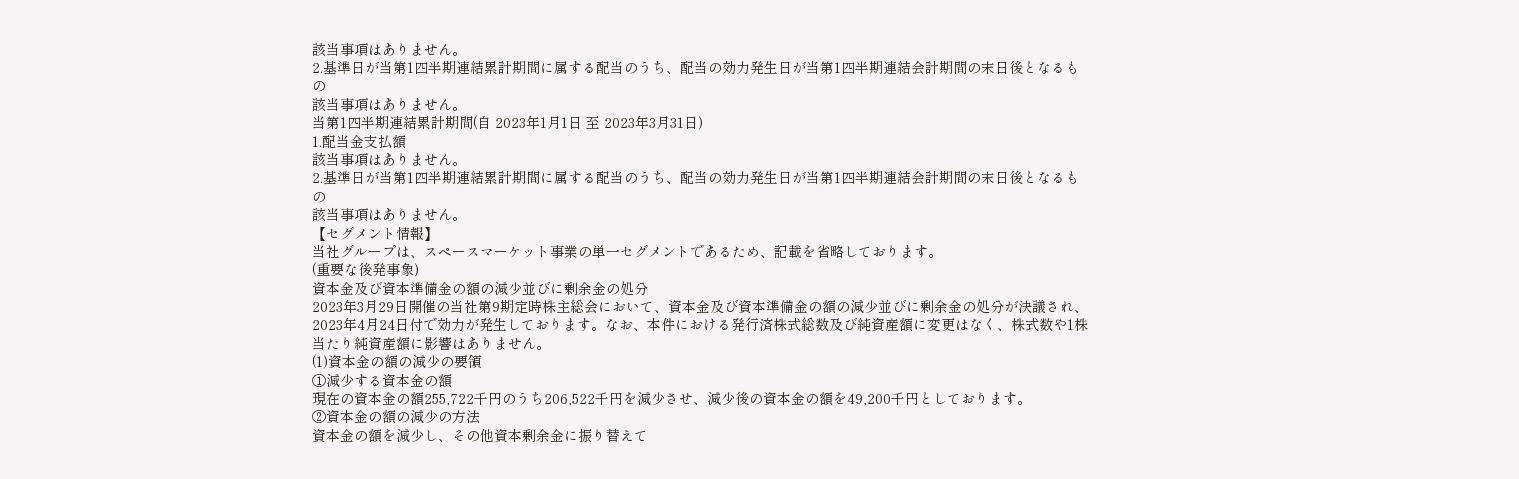該当事項はありません。
2.基準日が当第1四半期連結累計期間に属する配当のうち、配当の効力発生日が当第1四半期連結会計期間の末日後となるもの
該当事項はありません。
当第1四半期連結累計期間(自 2023年1月1日 至 2023年3月31日)
1.配当金支払額
該当事項はありません。
2.基準日が当第1四半期連結累計期間に属する配当のうち、配当の効力発生日が当第1四半期連結会計期間の末日後となるもの
該当事項はありません。
【セグメント情報】
当社グループは、スペースマーケット事業の単一セグメントであるため、記載を省略しております。
(重要な後発事象)
資本金及び資本準備金の額の減少並びに剰余金の処分
2023年3月29日開催の当社第9期定時株主総会において、資本金及び資本準備金の額の減少並びに剰余金の処分が決議され、2023年4月24日付で効力が発生しております。なお、本件における発行済株式総数及び純資産額に変更はなく、株式数や1株当たり純資産額に影響はありません。
(1)資本金の額の減少の要領
①減少する資本金の額
現在の資本金の額255,722千円のうち206,522千円を減少させ、減少後の資本金の額を49,200千円としております。
②資本金の額の減少の方法
資本金の額を減少し、その他資本剰余金に振り替えて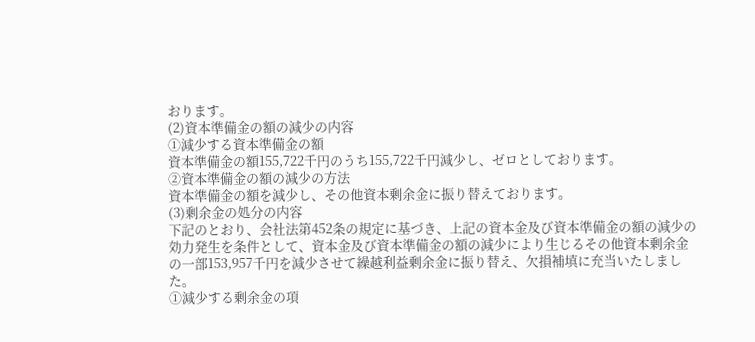おります。
(2)資本準備金の額の減少の内容
①減少する資本準備金の額
資本準備金の額155,722千円のうち155,722千円減少し、ゼロとしております。
②資本準備金の額の減少の方法
資本準備金の額を減少し、その他資本剰余金に振り替えております。
(3)剰余金の処分の内容
下記のとおり、会社法第452条の規定に基づき、上記の資本金及び資本準備金の額の減少の効力発生を条件として、資本金及び資本準備金の額の減少により生じるその他資本剰余金の一部153,957千円を減少させて繰越利益剰余金に振り替え、欠損補填に充当いたしました。
①減少する剰余金の項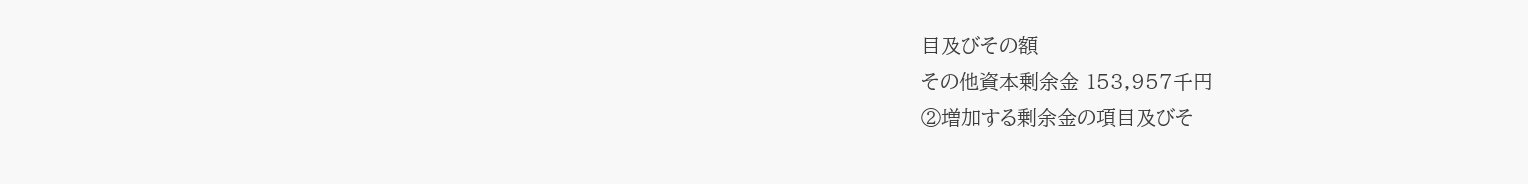目及びその額
その他資本剰余金 153,957千円
②増加する剰余金の項目及びそ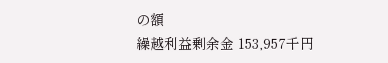の額
繰越利益剰余金 153,957千円